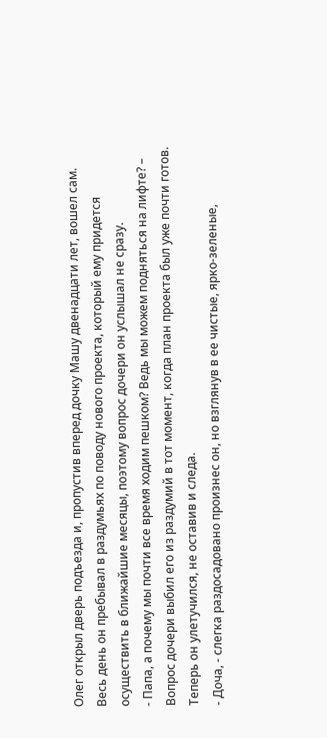Олег открыл дверь подъезда и, пропустив вперед дочку Машу двенадцати лет, вошел сам. Весь день он пребывал в раздумьях по поводу нового проекта, который ему придется осуществить в ближайшие месяцы, поэтому вопрос дочери он услышал не сразу.
- Папа, а почему мы почти все время ходим пешком? Ведь мы можем подняться на лифте? – Вопрос дочери выбил его из раздумий в тот момент, когда план проекта был уже почти готов. Теперь он улетучился, не оставив и следа.
- Доча, - слегка раздосадовано произнес он, но взглянув в ее чистые, ярко-зеленые,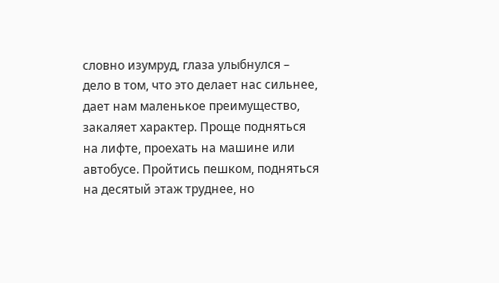словно изумруд, глаза улыбнулся – дело в том, что это делает нас сильнее, дает нам маленькое преимущество, закаляет характер. Проще подняться на лифте, проехать на машине или автобусе. Пройтись пешком, подняться на десятый этаж труднее, но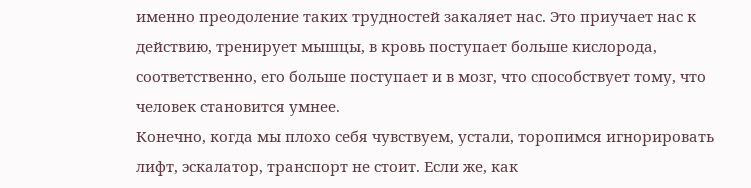именно преодоление таких трудностей закаляет нас. Это приучает нас к действию, тренирует мышцы, в кровь поступает больше кислорода, соответственно, его больше поступает и в мозг, что способствует тому, что человек становится умнее.
Конечно, когда мы плохо себя чувствуем, устали, торопимся игнорировать лифт, эскалатор, транспорт не стоит. Если же, как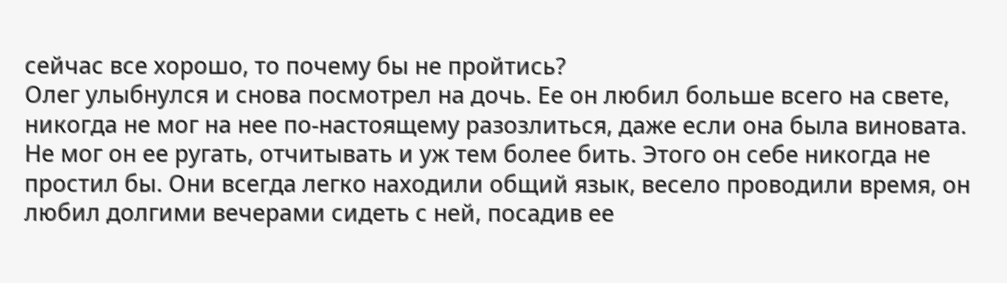сейчас все хорошо, то почему бы не пройтись?
Олег улыбнулся и снова посмотрел на дочь. Ее он любил больше всего на свете, никогда не мог на нее по-настоящему разозлиться, даже если она была виновата. Не мог он ее ругать, отчитывать и уж тем более бить. Этого он себе никогда не простил бы. Они всегда легко находили общий язык, весело проводили время, он любил долгими вечерами сидеть с ней, посадив ее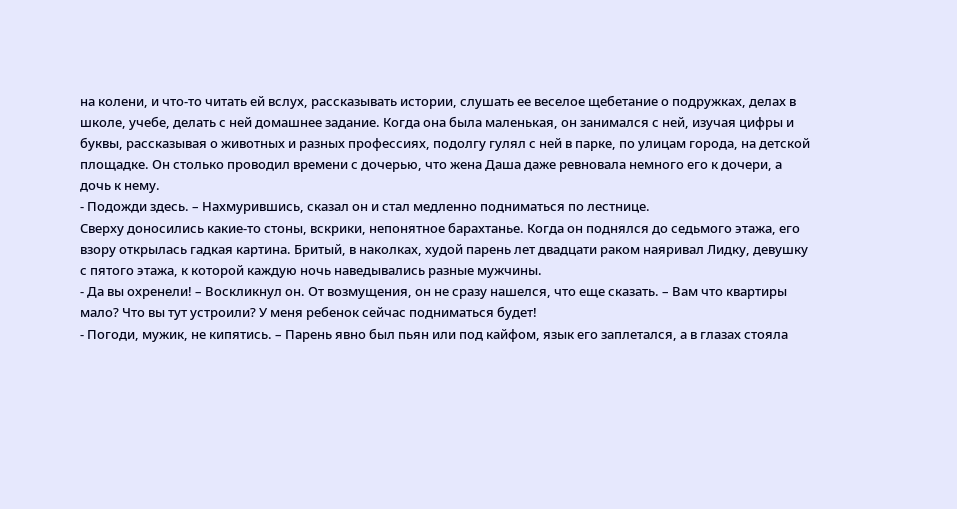на колени, и что-то читать ей вслух, рассказывать истории, слушать ее веселое щебетание о подружках, делах в школе, учебе, делать с ней домашнее задание. Когда она была маленькая, он занимался с ней, изучая цифры и буквы, рассказывая о животных и разных профессиях, подолгу гулял с ней в парке, по улицам города, на детской площадке. Он столько проводил времени с дочерью, что жена Даша даже ревновала немного его к дочери, а дочь к нему.
- Подожди здесь. – Нахмурившись, сказал он и стал медленно подниматься по лестнице.
Сверху доносились какие-то стоны, вскрики, непонятное барахтанье. Когда он поднялся до седьмого этажа, его взору открылась гадкая картина. Бритый, в наколках, худой парень лет двадцати раком наяривал Лидку, девушку с пятого этажа, к которой каждую ночь наведывались разные мужчины.
- Да вы охренели! – Воскликнул он. От возмущения, он не сразу нашелся, что еще сказать. – Вам что квартиры мало? Что вы тут устроили? У меня ребенок сейчас подниматься будет!
- Погоди, мужик, не кипятись. – Парень явно был пьян или под кайфом, язык его заплетался, а в глазах стояла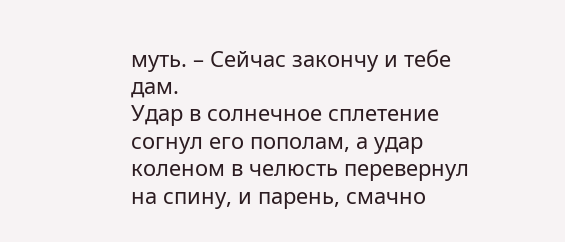муть. – Сейчас закончу и тебе дам.
Удар в солнечное сплетение согнул его пополам, а удар коленом в челюсть перевернул на спину, и парень, смачно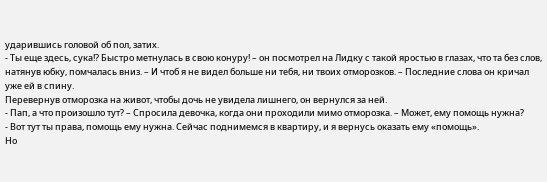ударившись головой об пол, затих.
- Ты еще здесь, сука!? Быстро метнулась в свою конуру! – он посмотрел на Лидку с такой яростью в глазах, что та без слов, натянув юбку, помчалась вниз. – И чтоб я не видел больше ни тебя, ни твоих отморозков. – Последние слова он кричал уже ей в спину.
Перевернув отморозка на живот, чтобы дочь не увидела лишнего, он вернулся за ней.
- Пап, а что произошло тут? – Спросила девочка, когда они проходили мимо отморозка. – Может, ему помощь нужна?
- Вот тут ты права, помощь ему нужна. Сейчас поднимемся в квартиру, и я вернусь оказать ему «помощь».
Но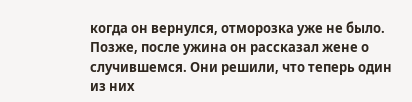когда он вернулся, отморозка уже не было.
Позже, после ужина он рассказал жене о случившемся. Они решили, что теперь один из них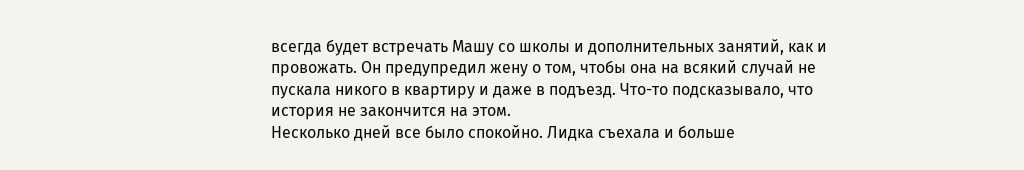всегда будет встречать Машу со школы и дополнительных занятий, как и провожать. Он предупредил жену о том, чтобы она на всякий случай не пускала никого в квартиру и даже в подъезд. Что-то подсказывало, что история не закончится на этом.
Несколько дней все было спокойно. Лидка съехала и больше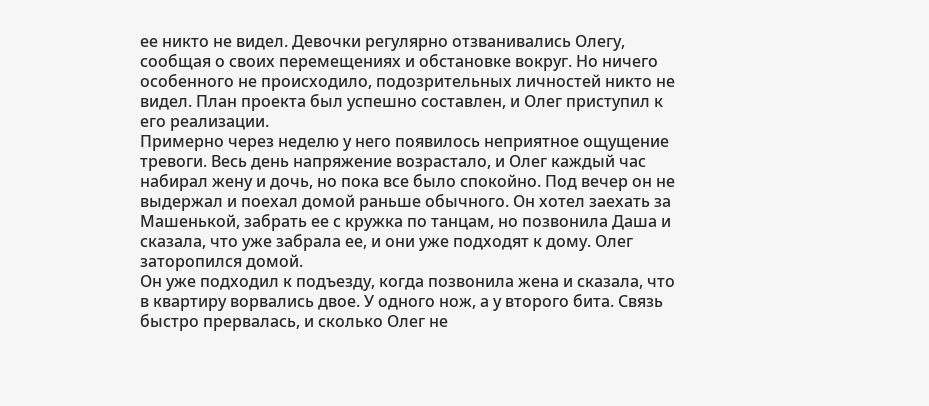ее никто не видел. Девочки регулярно отзванивались Олегу, сообщая о своих перемещениях и обстановке вокруг. Но ничего особенного не происходило, подозрительных личностей никто не видел. План проекта был успешно составлен, и Олег приступил к его реализации.
Примерно через неделю у него появилось неприятное ощущение тревоги. Весь день напряжение возрастало, и Олег каждый час набирал жену и дочь, но пока все было спокойно. Под вечер он не выдержал и поехал домой раньше обычного. Он хотел заехать за Машенькой, забрать ее с кружка по танцам, но позвонила Даша и сказала, что уже забрала ее, и они уже подходят к дому. Олег заторопился домой.
Он уже подходил к подъезду, когда позвонила жена и сказала, что в квартиру ворвались двое. У одного нож, а у второго бита. Связь быстро прервалась, и сколько Олег не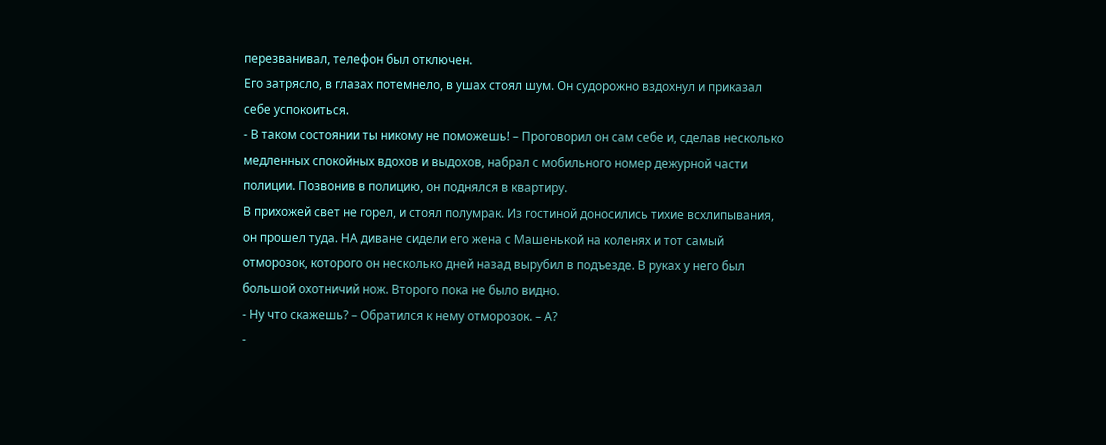перезванивал, телефон был отключен.
Его затрясло, в глазах потемнело, в ушах стоял шум. Он судорожно вздохнул и приказал себе успокоиться.
- В таком состоянии ты никому не поможешь! – Проговорил он сам себе и, сделав несколько медленных спокойных вдохов и выдохов, набрал с мобильного номер дежурной части полиции. Позвонив в полицию, он поднялся в квартиру.
В прихожей свет не горел, и стоял полумрак. Из гостиной доносились тихие всхлипывания, он прошел туда. НА диване сидели его жена с Машенькой на коленях и тот самый отморозок, которого он несколько дней назад вырубил в подъезде. В руках у него был большой охотничий нож. Второго пока не было видно.
- Ну что скажешь? – Обратился к нему отморозок. – А?
-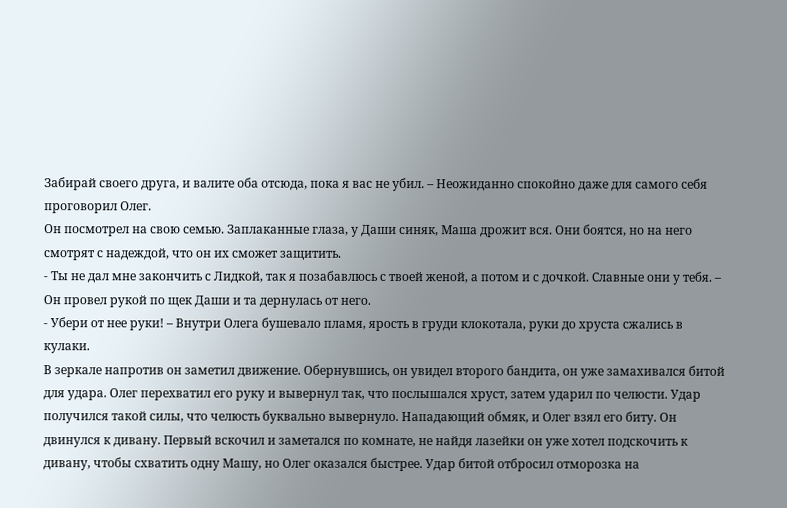Забирай своего друга, и валите оба отсюда, пока я вас не убил. – Неожиданно спокойно даже для самого себя проговорил Олег.
Он посмотрел на свою семью. Заплаканные глаза, у Даши синяк, Маша дрожит вся. Они боятся, но на него смотрят с надеждой, что он их сможет защитить.
- Ты не дал мне закончить с Лидкой, так я позабавлюсь с твоей женой, а потом и с дочкой. Славные они у тебя. – Он провел рукой по щек Даши и та дернулась от него.
- Убери от нее руки! – Внутри Олега бушевало пламя, ярость в груди клокотала, руки до хруста сжались в кулаки.
В зеркале напротив он заметил движение. Обернувшись, он увидел второго бандита, он уже замахивался битой для удара. Олег перехватил его руку и вывернул так, что послышался хруст, затем ударил по челюсти. Удар получился такой силы, что челюсть буквально вывернуло. Нападающий обмяк, и Олег взял его биту. Он двинулся к дивану. Первый вскочил и заметался по комнате, не найдя лазейки он уже хотел подскочить к дивану, чтобы схватить одну Машу, но Олег оказался быстрее. Удар битой отбросил отморозка на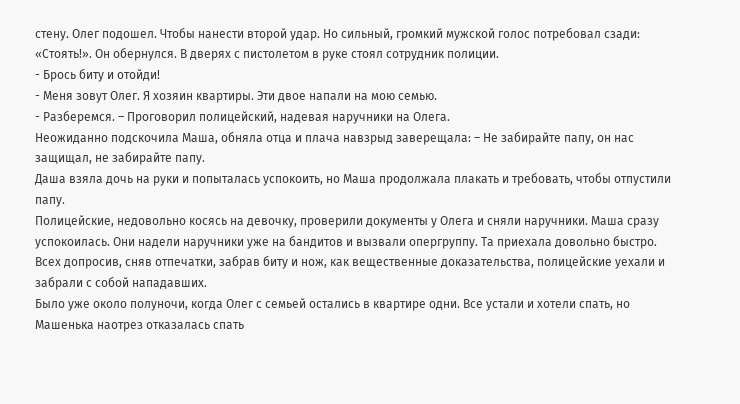стену. Олег подошел. Чтобы нанести второй удар. Но сильный, громкий мужской голос потребовал сзади: «Стоять!». Он обернулся. В дверях с пистолетом в руке стоял сотрудник полиции.
- Брось биту и отойди!
- Меня зовут Олег. Я хозяин квартиры. Эти двое напали на мою семью.
- Разберемся. – Проговорил полицейский, надевая наручники на Олега.
Неожиданно подскочила Маша, обняла отца и плача навзрыд заверещала: – Не забирайте папу, он нас защищал, не забирайте папу.
Даша взяла дочь на руки и попыталась успокоить, но Маша продолжала плакать и требовать, чтобы отпустили папу.
Полицейские, недовольно косясь на девочку, проверили документы у Олега и сняли наручники. Маша сразу успокоилась. Они надели наручники уже на бандитов и вызвали опергруппу. Та приехала довольно быстро. Всех допросив, сняв отпечатки, забрав биту и нож, как вещественные доказательства, полицейские уехали и забрали с собой нападавших.
Было уже около полуночи, когда Олег с семьей остались в квартире одни. Все устали и хотели спать, но Машенька наотрез отказалась спать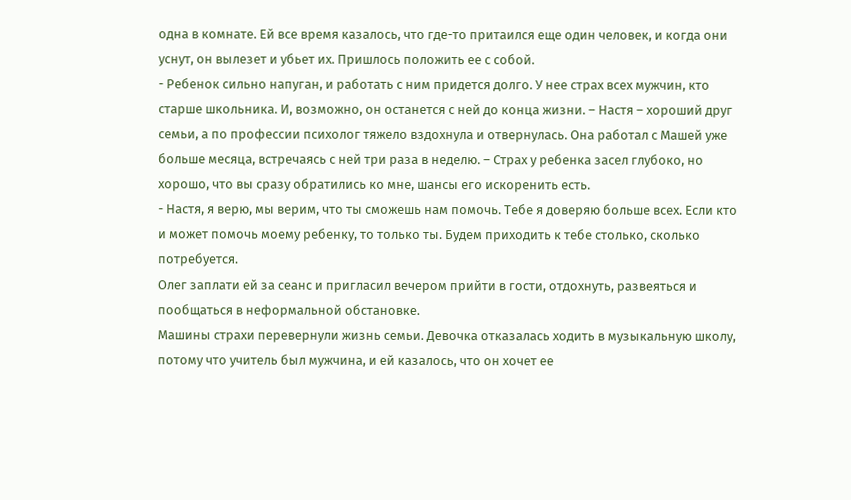одна в комнате. Ей все время казалось, что где-то притаился еще один человек, и когда они уснут, он вылезет и убьет их. Пришлось положить ее с собой.
- Ребенок сильно напуган, и работать с ним придется долго. У нее страх всех мужчин, кто старше школьника. И, возможно, он останется с ней до конца жизни. – Настя – хороший друг семьи, а по профессии психолог тяжело вздохнула и отвернулась. Она работал с Машей уже больше месяца, встречаясь с ней три раза в неделю. – Страх у ребенка засел глубоко, но хорошо, что вы сразу обратились ко мне, шансы его искоренить есть.
- Настя, я верю, мы верим, что ты сможешь нам помочь. Тебе я доверяю больше всех. Если кто и может помочь моему ребенку, то только ты. Будем приходить к тебе столько, сколько потребуется.
Олег заплати ей за сеанс и пригласил вечером прийти в гости, отдохнуть, развеяться и пообщаться в неформальной обстановке.
Машины страхи перевернули жизнь семьи. Девочка отказалась ходить в музыкальную школу, потому что учитель был мужчина, и ей казалось, что он хочет ее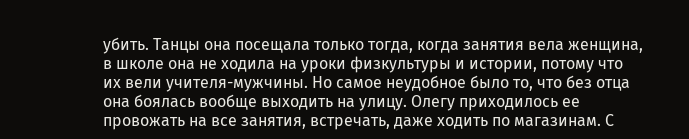убить. Танцы она посещала только тогда, когда занятия вела женщина, в школе она не ходила на уроки физкультуры и истории, потому что их вели учителя-мужчины. Но самое неудобное было то, что без отца она боялась вообще выходить на улицу. Олегу приходилось ее провожать на все занятия, встречать, даже ходить по магазинам. С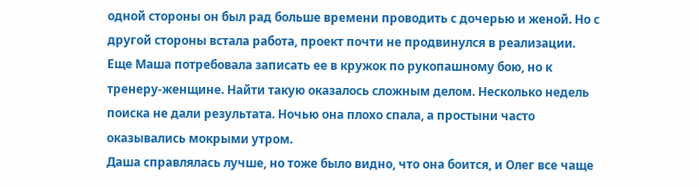одной стороны он был рад больше времени проводить с дочерью и женой. Но с другой стороны встала работа, проект почти не продвинулся в реализации. Еще Маша потребовала записать ее в кружок по рукопашному бою, но к тренеру-женщине. Найти такую оказалось сложным делом. Несколько недель поиска не дали результата. Ночью она плохо спала, а простыни часто оказывались мокрыми утром.
Даша справлялась лучше, но тоже было видно, что она боится, и Олег все чаще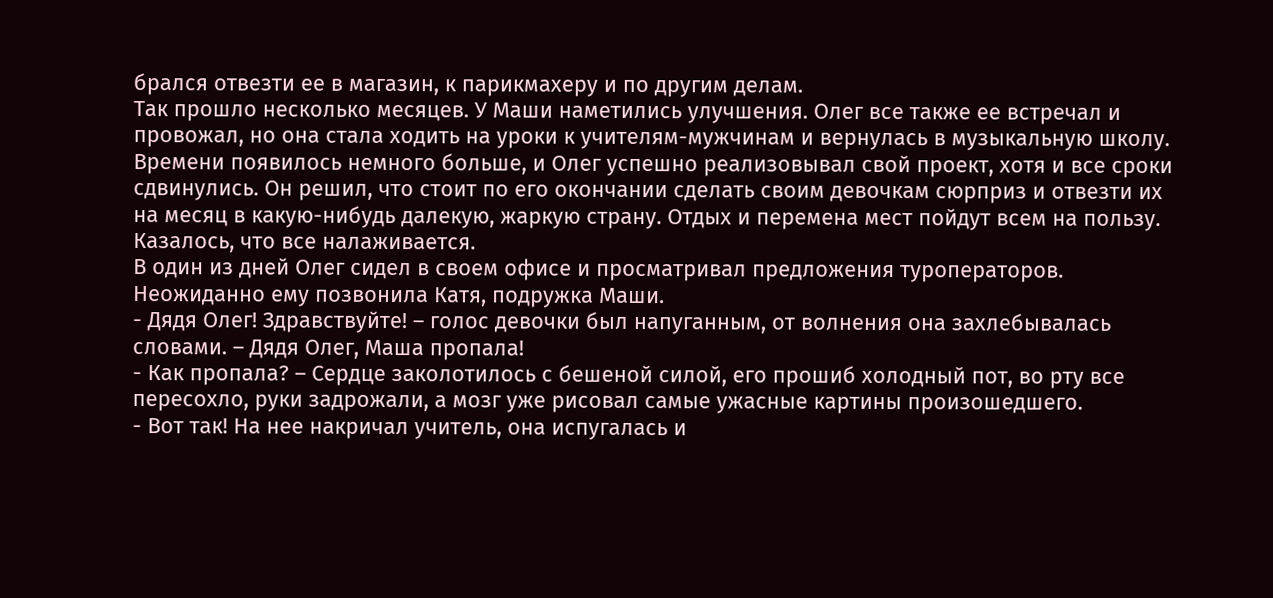брался отвезти ее в магазин, к парикмахеру и по другим делам.
Так прошло несколько месяцев. У Маши наметились улучшения. Олег все также ее встречал и провожал, но она стала ходить на уроки к учителям-мужчинам и вернулась в музыкальную школу. Времени появилось немного больше, и Олег успешно реализовывал свой проект, хотя и все сроки сдвинулись. Он решил, что стоит по его окончании сделать своим девочкам сюрприз и отвезти их на месяц в какую-нибудь далекую, жаркую страну. Отдых и перемена мест пойдут всем на пользу. Казалось, что все налаживается.
В один из дней Олег сидел в своем офисе и просматривал предложения туроператоров. Неожиданно ему позвонила Катя, подружка Маши.
- Дядя Олег! Здравствуйте! – голос девочки был напуганным, от волнения она захлебывалась словами. – Дядя Олег, Маша пропала!
- Как пропала? – Сердце заколотилось с бешеной силой, его прошиб холодный пот, во рту все пересохло, руки задрожали, а мозг уже рисовал самые ужасные картины произошедшего.
- Вот так! На нее накричал учитель, она испугалась и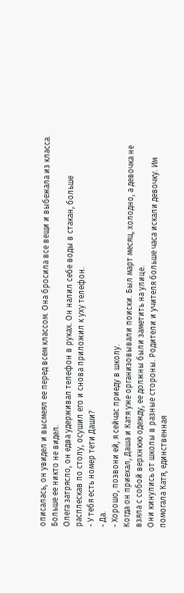описалась, он увидел и высмеял ее перед всем классом. Она бросила все вещи и выбежала из класса. Больше ее никто не видел.
Олега затрясло, он едва удерживал телефон в руках. Он налил себе воды в стакан, больше расплескав по столу, осушил его и снова приложил к уху телефон.
- У тебя есть номер тети Даши?
- Да.
- Хорошо, позвони ей, я сейчас приеду в школу.
Когда он приехал, Даша и Катя уже организовывали поиски. Был март месяц, холодно, а девочка не взяла с собой верхнюю одежду, ее должны были заметить на улице.
Они кинулись от школы в разные стороны. Родители и учителя больше часа искали девочку. Им помогала Катя, единственная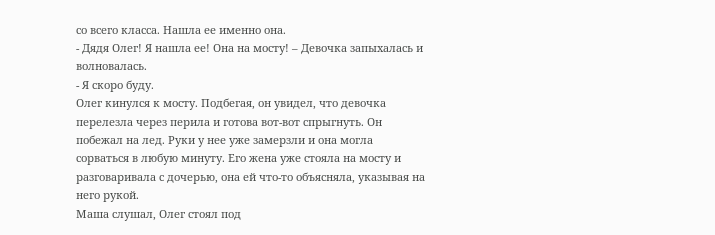со всего класса. Нашла ее именно она.
- Дядя Олег! Я нашла ее! Она на мосту! – Девочка запыхалась и волновалась.
- Я скоро буду.
Олег кинулся к мосту. Подбегая, он увидел, что девочка перелезла через перила и готова вот-вот спрыгнуть. Он побежал на лед. Руки у нее уже замерзли и она могла сорваться в любую минуту. Его жена уже стояла на мосту и разговаривала с дочерью, она ей что-то объясняла, указывая на него рукой.
Маша слушал, Олег стоял под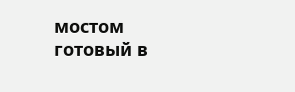мостом готовый в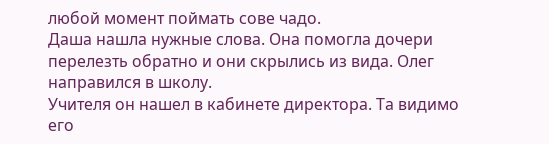любой момент поймать сове чадо.
Даша нашла нужные слова. Она помогла дочери перелезть обратно и они скрылись из вида. Олег направился в школу.
Учителя он нашел в кабинете директора. Та видимо его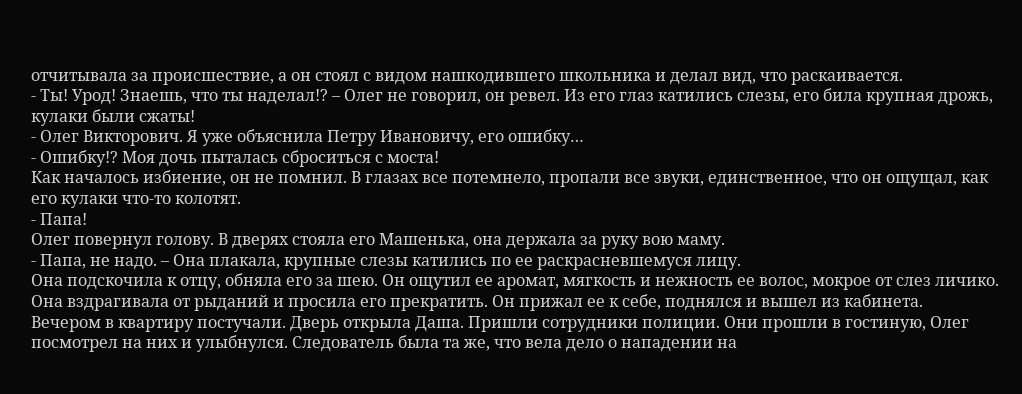отчитывала за происшествие, а он стоял с видом нашкодившего школьника и делал вид, что раскаивается.
- Ты! Урод! Знаешь, что ты наделал!? – Олег не говорил, он ревел. Из его глаз катились слезы, его била крупная дрожь, кулаки были сжаты!
- Олег Викторович. Я уже объяснила Петру Ивановичу, его ошибку…
- Ошибку!? Моя дочь пыталась сброситься с моста!
Как началось избиение, он не помнил. В глазах все потемнело, пропали все звуки, единственное, что он ощущал, как его кулаки что-то колотят.
- Папа!
Олег повернул голову. В дверях стояла его Машенька, она держала за руку вою маму.
- Папа, не надо. – Она плакала, крупные слезы катились по ее раскрасневшемуся лицу.
Она подскочила к отцу, обняла его за шею. Он ощутил ее аромат, мягкость и нежность ее волос, мокрое от слез личико. Она вздрагивала от рыданий и просила его прекратить. Он прижал ее к себе, поднялся и вышел из кабинета.
Вечером в квартиру постучали. Дверь открыла Даша. Пришли сотрудники полиции. Они прошли в гостиную, Олег посмотрел на них и улыбнулся. Следователь была та же, что вела дело о нападении на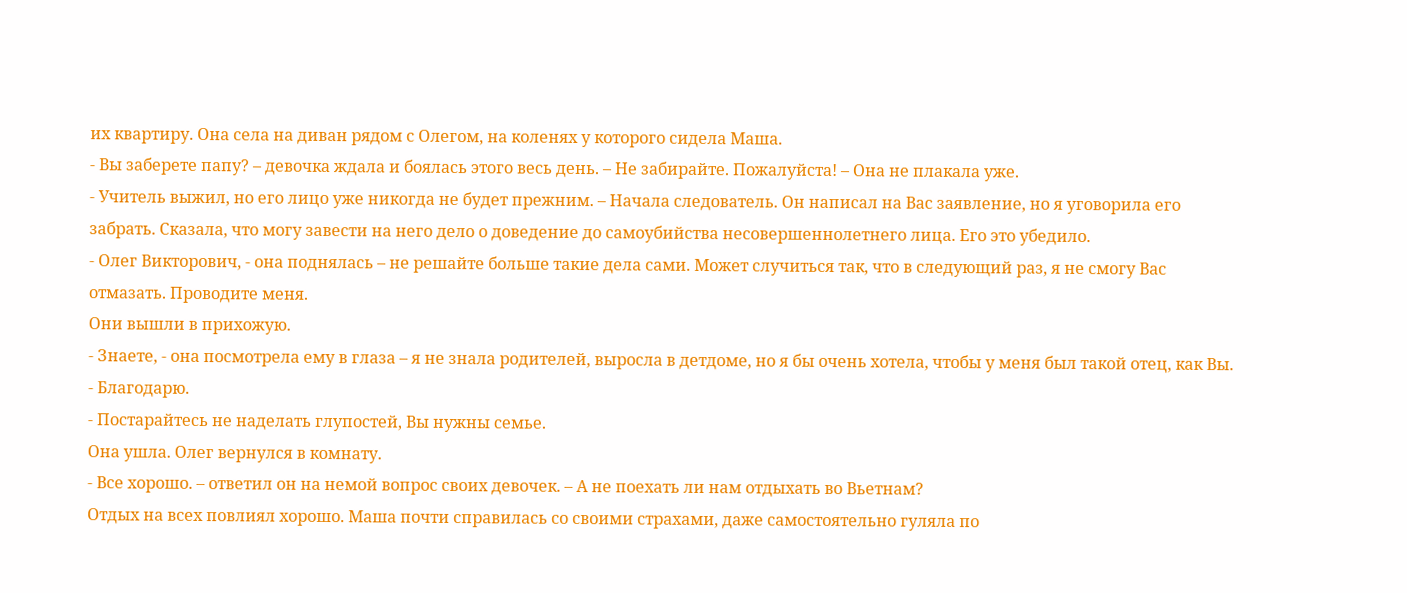их квартиру. Она села на диван рядом с Олегом, на коленях у которого сидела Маша.
- Вы заберете папу? – девочка ждала и боялась этого весь день. – Не забирайте. Пожалуйста! – Она не плакала уже.
- Учитель выжил, но его лицо уже никогда не будет прежним. – Начала следователь. Он написал на Вас заявление, но я уговорила его забрать. Сказала, что могу завести на него дело о доведение до самоубийства несовершеннолетнего лица. Его это убедило.
- Олег Викторович, - она поднялась – не решайте больше такие дела сами. Может случиться так, что в следующий раз, я не смогу Вас отмазать. Проводите меня.
Они вышли в прихожую.
- Знаете, - она посмотрела ему в глаза – я не знала родителей, выросла в детдоме, но я бы очень хотела, чтобы у меня был такой отец, как Вы.
- Благодарю.
- Постарайтесь не наделать глупостей, Вы нужны семье.
Она ушла. Олег вернулся в комнату.
- Все хорошо. – ответил он на немой вопрос своих девочек. – А не поехать ли нам отдыхать во Вьетнам?
Отдых на всех повлиял хорошо. Маша почти справилась со своими страхами, даже самостоятельно гуляла по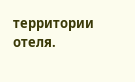территории отеля.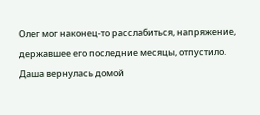Олег мог наконец-то расслабиться, напряжение, державшее его последние месяцы, отпустило. Даша вернулась домой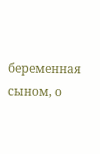беременная сыном, о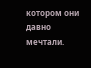котором они давно мечтали.